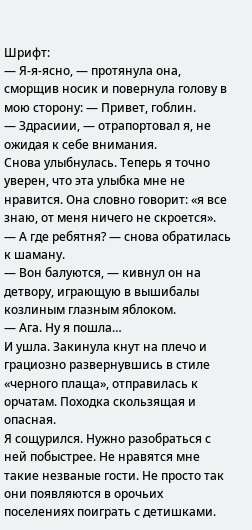Шрифт:
— Я-я-ясно, — протянула она, сморщив носик и повернула голову в мою сторону: — Привет, гоблин.
— Здрасиии, — отрапортовал я, не ожидая к себе внимания.
Снова улыбнулась. Теперь я точно уверен, что эта улыбка мне не нравится. Она словно говорит: «я все знаю, от меня ничего не скроется».
— А где ребятня? — снова обратилась к шаману.
— Вон балуются, — кивнул он на детвору, играющую в вышибалы козлиным глазным яблоком.
— Ага. Ну я пошла…
И ушла. Закинула кнут на плечо и грациозно развернувшись в стиле «черного плаща», отправилась к орчатам. Походка скользящая и опасная.
Я сощурился. Нужно разобраться с ней побыстрее. Не нравятся мне такие незваные гости. Не просто так они появляются в орочьих поселениях поиграть с детишками.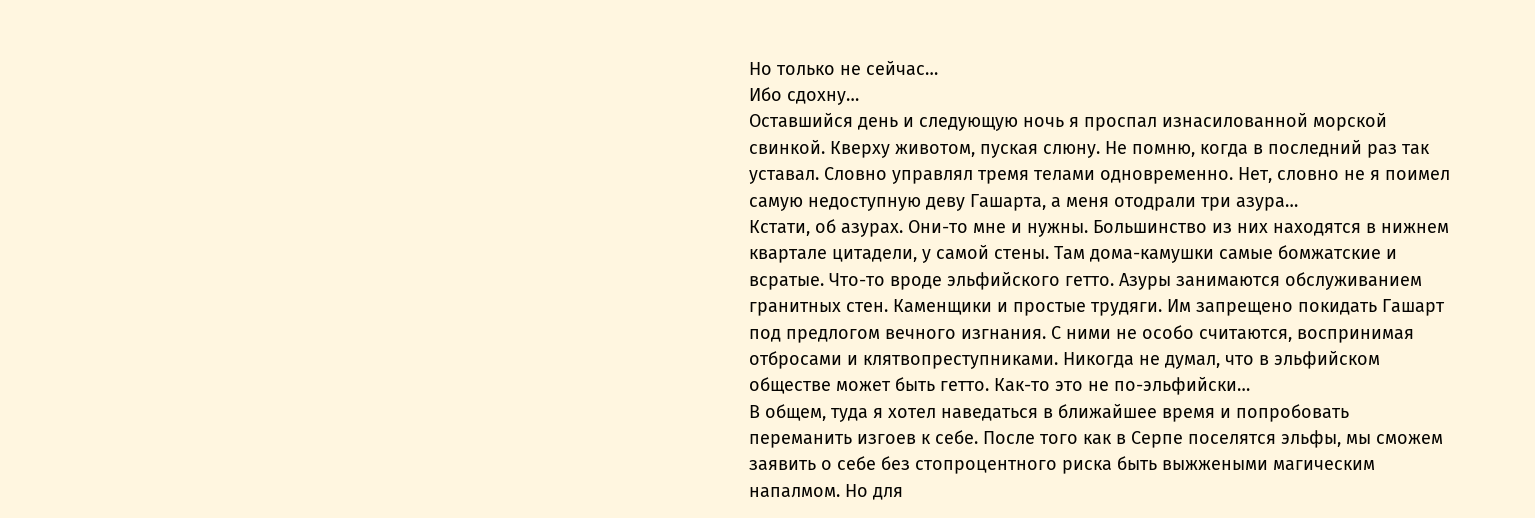Но только не сейчас…
Ибо сдохну…
Оставшийся день и следующую ночь я проспал изнасилованной морской свинкой. Кверху животом, пуская слюну. Не помню, когда в последний раз так уставал. Словно управлял тремя телами одновременно. Нет, словно не я поимел самую недоступную деву Гашарта, а меня отодрали три азура…
Кстати, об азурах. Они-то мне и нужны. Большинство из них находятся в нижнем квартале цитадели, у самой стены. Там дома-камушки самые бомжатские и всратые. Что-то вроде эльфийского гетто. Азуры занимаются обслуживанием гранитных стен. Каменщики и простые трудяги. Им запрещено покидать Гашарт под предлогом вечного изгнания. С ними не особо считаются, воспринимая отбросами и клятвопреступниками. Никогда не думал, что в эльфийском обществе может быть гетто. Как-то это не по-эльфийски…
В общем, туда я хотел наведаться в ближайшее время и попробовать переманить изгоев к себе. После того как в Серпе поселятся эльфы, мы сможем заявить о себе без стопроцентного риска быть выжжеными магическим напалмом. Но для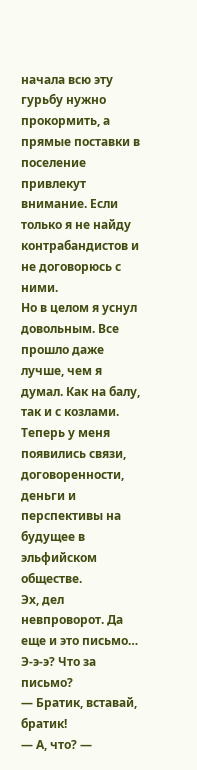начала всю эту гурьбу нужно прокормить, а прямые поставки в поселение привлекут внимание. Если только я не найду контрабандистов и не договорюсь с ними.
Но в целом я уснул довольным. Все прошло даже лучше, чем я думал. Как на балу, так и с козлами. Теперь у меня появились связи, договоренности, деньги и перспективы на будущее в эльфийском обществе.
Эх, дел невпроворот. Да еще и это письмо…
Э-э-э? Что за письмо?
— Братик, вставай, братик!
— А, что? —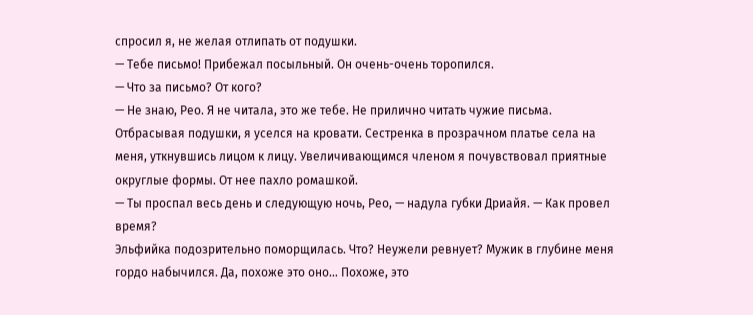спросил я, не желая отлипать от подушки.
— Тебе письмо! Прибежал посыльный. Он очень-очень торопился.
— Что за письмо? От кого?
— Не знаю, Рео. Я не читала, это же тебе. Не прилично читать чужие письма.
Отбрасывая подушки, я уселся на кровати. Сестренка в прозрачном платье села на меня, уткнувшись лицом к лицу. Увеличивающимся членом я почувствовал приятные округлые формы. От нее пахло ромашкой.
— Ты проспал весь день и следующую ночь, Рео, — надула губки Дриайя. — Как провел время?
Эльфийка подозрительно поморщилась. Что? Неужели ревнует? Мужик в глубине меня гордо набычился. Да, похоже это оно… Похоже, это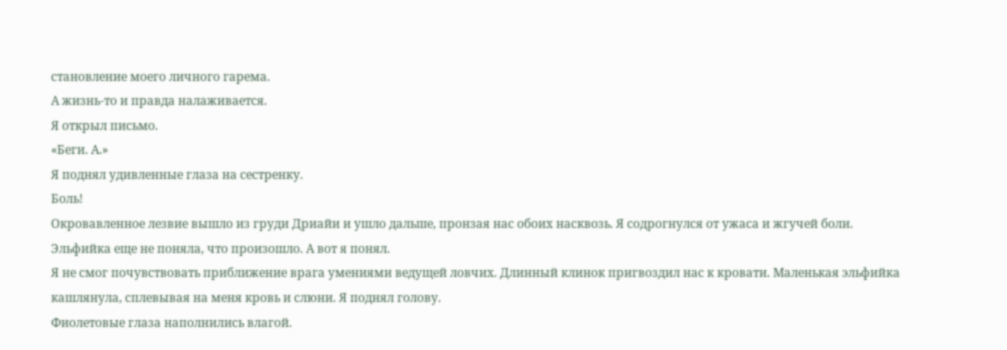становление моего личного гарема.
А жизнь-то и правда налаживается.
Я открыл письмо.
«Беги. А.»
Я поднял удивленные глаза на сестренку.
Боль!
Окровавленное лезвие вышло из груди Дриайи и ушло дальше, пронзая нас обоих насквозь. Я содрогнулся от ужаса и жгучей боли. Эльфийка еще не поняла, что произошло. А вот я понял.
Я не смог почувствовать приближение врага умениями ведущей ловчих. Длинный клинок пригвоздил нас к кровати. Маленькая эльфийка кашлянула, сплевывая на меня кровь и слюни. Я поднял голову.
Фиолетовые глаза наполнились влагой.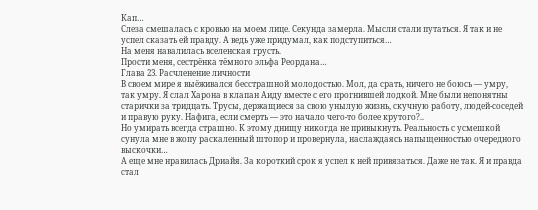Кап…
Слеза смешалась с кровью на моем лице. Секунда замерла. Мысли стали путаться. Я так и не успел сказать ей правду. А ведь уже придумал, как подступиться…
На меня навалилась вселенская грусть.
Прости меня, сестрёнка тёмного эльфа Реордана…
Глава 23. Расчленение личности
В своем мире я выёживался бесстрашной молодостью. Мол, да срать, ничего не боюсь — умру, так умру. Я слал Харона в клапан Аиду вместе с его прогнившей лодкой. Мне были непонятны старички за тридцать. Трусы, держащиеся за свою унылую жизнь, скучную работу, людей-соседей и правую руку. Нафига, если смерть — это начало чего-то более крутого?..
Но умирать всегда страшно. К этому днищу никогда не привыкнуть. Реальность с усмешкой сунула мне в жопу раскаленный штопор и провернула, наслаждаясь напыщенностью очередного выскочки…
А еще мне нравилась Дриайя. За короткий срок я успел к ней привязаться. Даже не так. Я и правда стал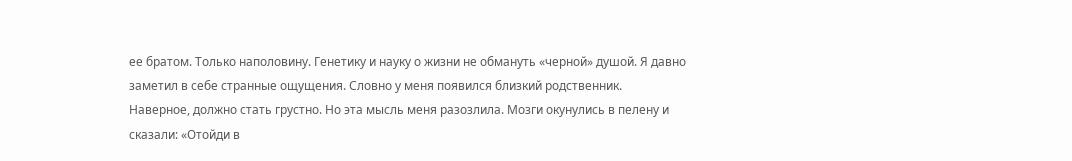ее братом. Только наполовину. Генетику и науку о жизни не обмануть «черной» душой. Я давно заметил в себе странные ощущения. Словно у меня появился близкий родственник.
Наверное, должно стать грустно. Но эта мысль меня разозлила. Мозги окунулись в пелену и сказали: «Отойди в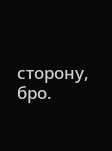сторону, бро.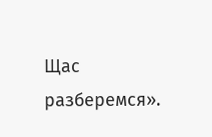Щас разберемся».